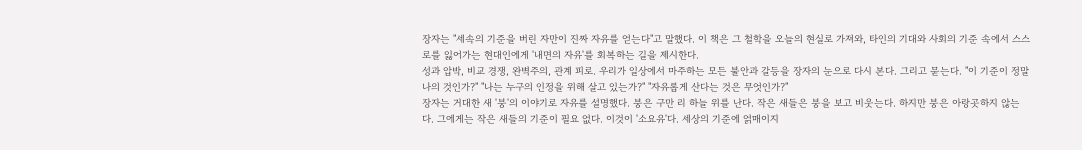장자는 "세속의 기준을 버린 자만이 진짜 자유를 얻는다"고 말했다. 이 책은 그 철학을 오늘의 현실로 가져와, 타인의 기대와 사회의 기준 속에서 스스로를 잃어가는 현대인에게 '내면의 자유'를 회복하는 길을 제시한다.
성과 압박, 비교 경쟁, 완벽주의, 관계 피로. 우리가 일상에서 마주하는 모든 불안과 갈등을 장자의 눈으로 다시 본다. 그리고 묻는다. "이 기준이 정말 나의 것인가?" "나는 누구의 인정을 위해 살고 있는가?" "자유롭게 산다는 것은 무엇인가?"
장자는 거대한 새 '붕'의 이야기로 자유를 설명했다. 붕은 구만 리 하늘 위를 난다. 작은 새들은 붕을 보고 비웃는다. 하지만 붕은 아랑곳하지 않는다. 그에게는 작은 새들의 기준이 필요 없다. 이것이 '소요유'다. 세상의 기준에 얽매이지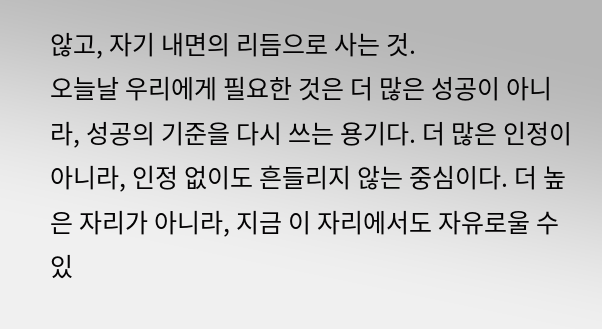않고, 자기 내면의 리듬으로 사는 것.
오늘날 우리에게 필요한 것은 더 많은 성공이 아니라, 성공의 기준을 다시 쓰는 용기다. 더 많은 인정이 아니라, 인정 없이도 흔들리지 않는 중심이다. 더 높은 자리가 아니라, 지금 이 자리에서도 자유로울 수 있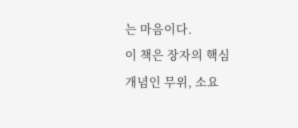는 마음이다.
이 책은 장자의 핵심 개념인 무위, 소요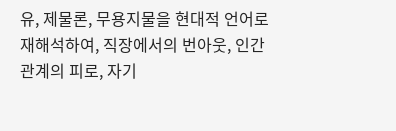유, 제물론, 무용지물을 현대적 언어로 재해석하여, 직장에서의 번아웃, 인간관계의 피로, 자기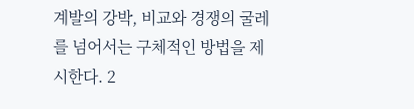계발의 강박, 비교와 경쟁의 굴레를 넘어서는 구체적인 방법을 제시한다. 2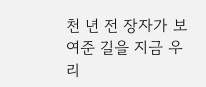천 년 전 장자가 보여준 길을 지금 우리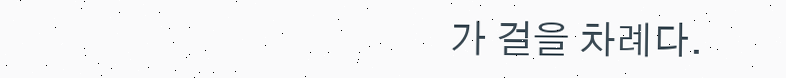가 걸을 차례다.